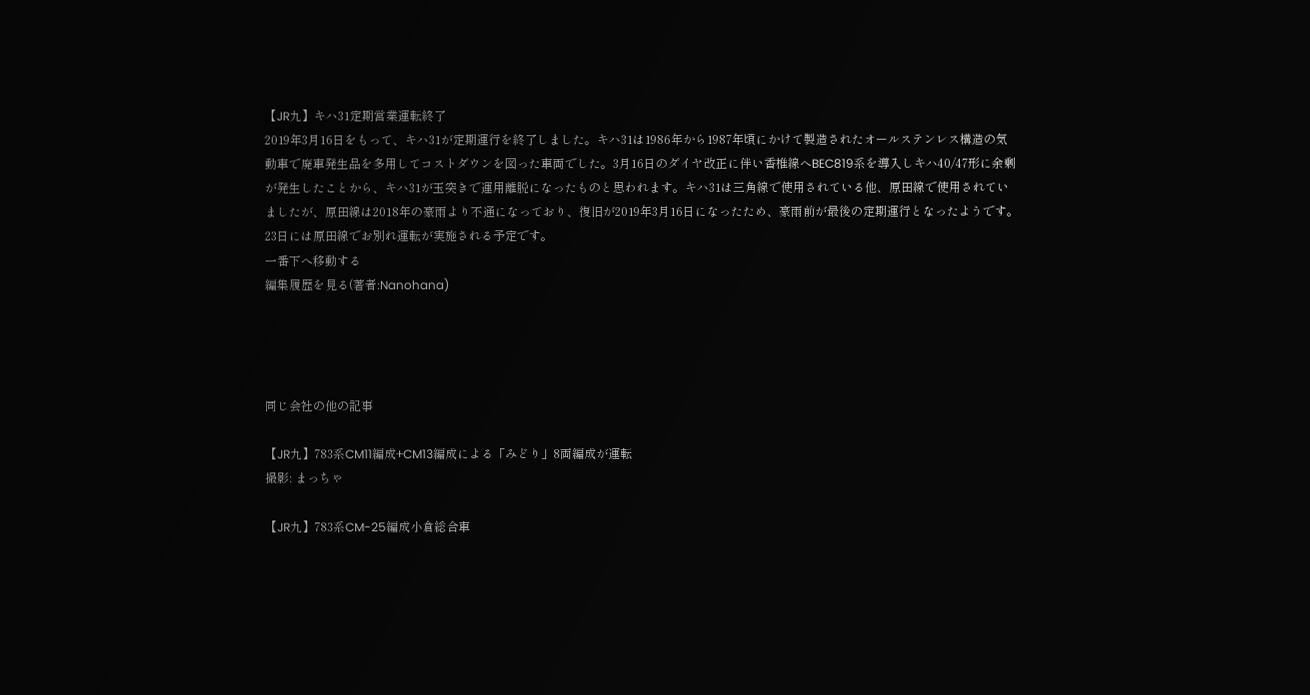【JR九】キハ31定期営業運転終了
2019年3月16日をもって、キハ31が定期運行を終了しました。キハ31は1986年から1987年頃にかけて製造されたオールステンレス構造の気動車で廃車発生品を多用してコストダウンを図った車両でした。3月16日のダイヤ改正に伴い香椎線へBEC819系を導入しキハ40/47形に余剰が発生したことから、キハ31が玉突きで運用離脱になったものと思われます。キハ31は三角線で使用されている他、原田線で使用されていましたが、原田線は2018年の豪雨より不通になっており、復旧が2019年3月16日になったため、豪雨前が最後の定期運行となったようです。23日には原田線でお別れ運転が実施される予定です。
一番下へ移動する
編集履歴を見る(著者:Nanohana)




同じ会社の他の記事

【JR九】783系CM11編成+CM13編成による「みどり」8両編成が運転
撮影: まっちゃ

【JR九】783系CM-25編成小倉総合車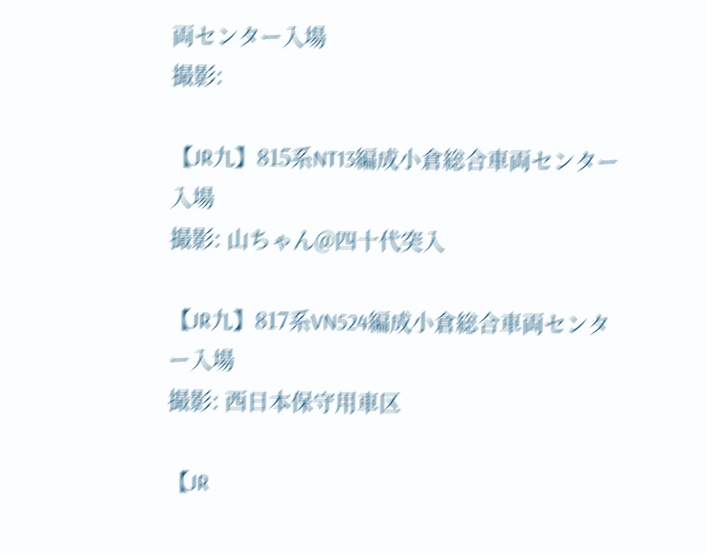両センター入場
撮影:

【JR九】815系NT13編成小倉総合車両センター入場
撮影: 山ちゃん@四十代突入

【JR九】817系VN524編成小倉総合車両センター入場
撮影: 西日本保守用車区

【JR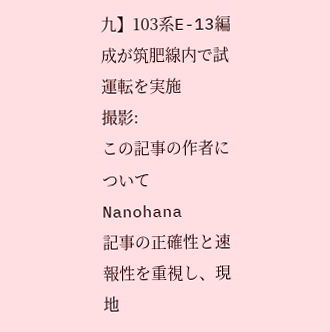九】103系E-13編成が筑肥線内で試運転を実施
撮影:
この記事の作者について
Nanohana
記事の正確性と速報性を重視し、現地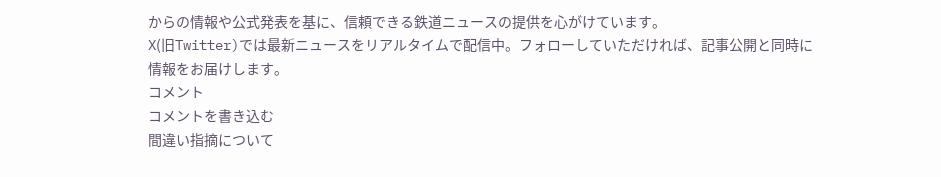からの情報や公式発表を基に、信頼できる鉄道ニュースの提供を心がけています。
X(旧Twitter)では最新ニュースをリアルタイムで配信中。フォローしていただければ、記事公開と同時に情報をお届けします。
コメント
コメントを書き込む
間違い指摘について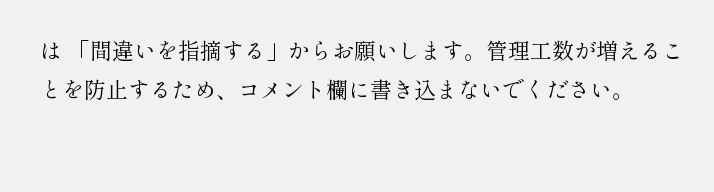は 「間違いを指摘する」からお願いします。管理工数が増えることを防止するため、コメント欄に書き込まないでください。